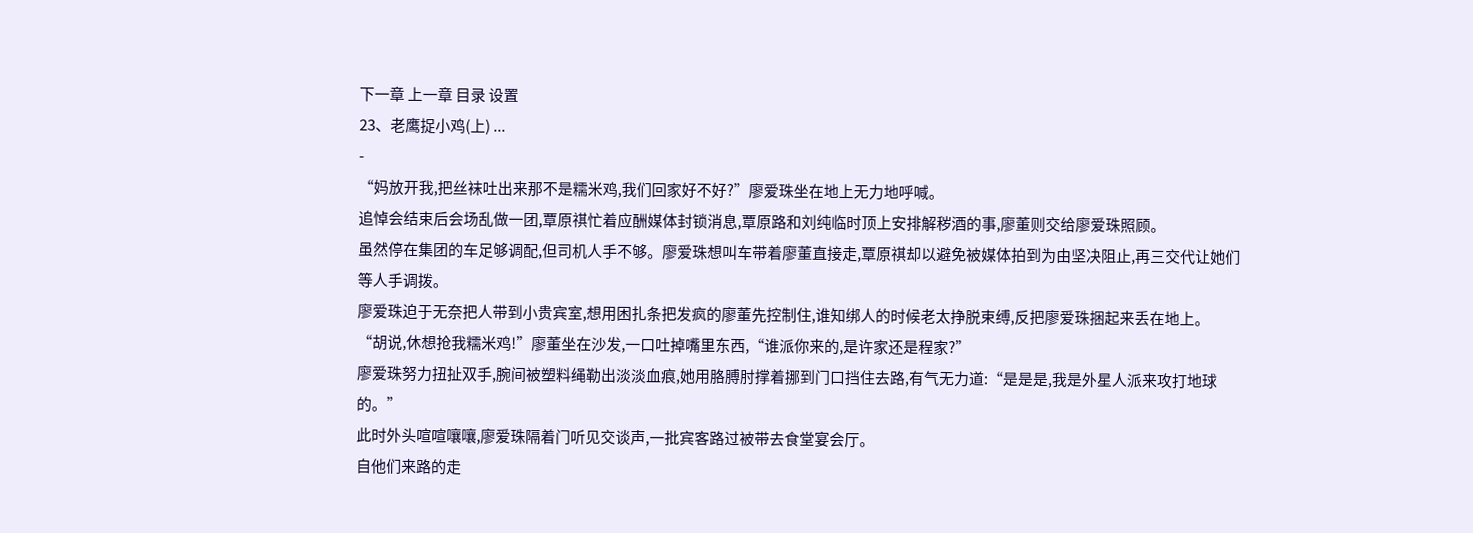下一章 上一章 目录 设置
23、老鹰捉小鸡(上) ...
-
“妈放开我,把丝袜吐出来那不是糯米鸡,我们回家好不好?”廖爱珠坐在地上无力地呼喊。
追悼会结束后会场乱做一团,覃原祺忙着应酬媒体封锁消息,覃原路和刘纯临时顶上安排解秽酒的事,廖董则交给廖爱珠照顾。
虽然停在集团的车足够调配,但司机人手不够。廖爱珠想叫车带着廖董直接走,覃原祺却以避免被媒体拍到为由坚决阻止,再三交代让她们等人手调拨。
廖爱珠迫于无奈把人带到小贵宾室,想用困扎条把发疯的廖董先控制住,谁知绑人的时候老太挣脱束缚,反把廖爱珠捆起来丢在地上。
“胡说,休想抢我糯米鸡!”廖董坐在沙发,一口吐掉嘴里东西,“谁派你来的,是许家还是程家?”
廖爱珠努力扭扯双手,腕间被塑料绳勒出淡淡血痕,她用胳膊肘撑着挪到门口挡住去路,有气无力道:“是是是,我是外星人派来攻打地球的。”
此时外头喧喧嚷嚷,廖爱珠隔着门听见交谈声,一批宾客路过被带去食堂宴会厅。
自他们来路的走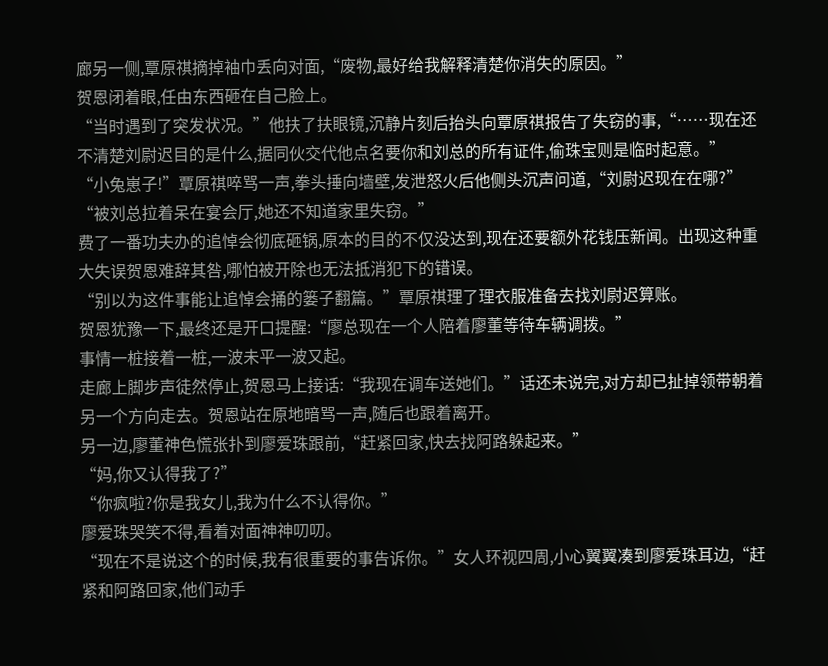廊另一侧,覃原祺摘掉袖巾丢向对面,“废物,最好给我解释清楚你消失的原因。”
贺恩闭着眼,任由东西砸在自己脸上。
“当时遇到了突发状况。”他扶了扶眼镜,沉静片刻后抬头向覃原祺报告了失窃的事,“……现在还不清楚刘尉迟目的是什么,据同伙交代他点名要你和刘总的所有证件,偷珠宝则是临时起意。”
“小兔崽子!”覃原祺啐骂一声,拳头捶向墙壁,发泄怒火后他侧头沉声问道,“刘尉迟现在在哪?”
“被刘总拉着呆在宴会厅,她还不知道家里失窃。”
费了一番功夫办的追悼会彻底砸锅,原本的目的不仅没达到,现在还要额外花钱压新闻。出现这种重大失误贺恩难辞其咎,哪怕被开除也无法抵消犯下的错误。
“别以为这件事能让追悼会捅的篓子翻篇。”覃原祺理了理衣服准备去找刘尉迟算账。
贺恩犹豫一下,最终还是开口提醒:“廖总现在一个人陪着廖董等待车辆调拨。”
事情一桩接着一桩,一波未平一波又起。
走廊上脚步声徒然停止,贺恩马上接话:“我现在调车送她们。”话还未说完,对方却已扯掉领带朝着另一个方向走去。贺恩站在原地暗骂一声,随后也跟着离开。
另一边,廖董神色慌张扑到廖爱珠跟前,“赶紧回家,快去找阿路躲起来。”
“妈,你又认得我了?”
“你疯啦?你是我女儿,我为什么不认得你。”
廖爱珠哭笑不得,看着对面神神叨叨。
“现在不是说这个的时候,我有很重要的事告诉你。”女人环视四周,小心翼翼凑到廖爱珠耳边,“赶紧和阿路回家,他们动手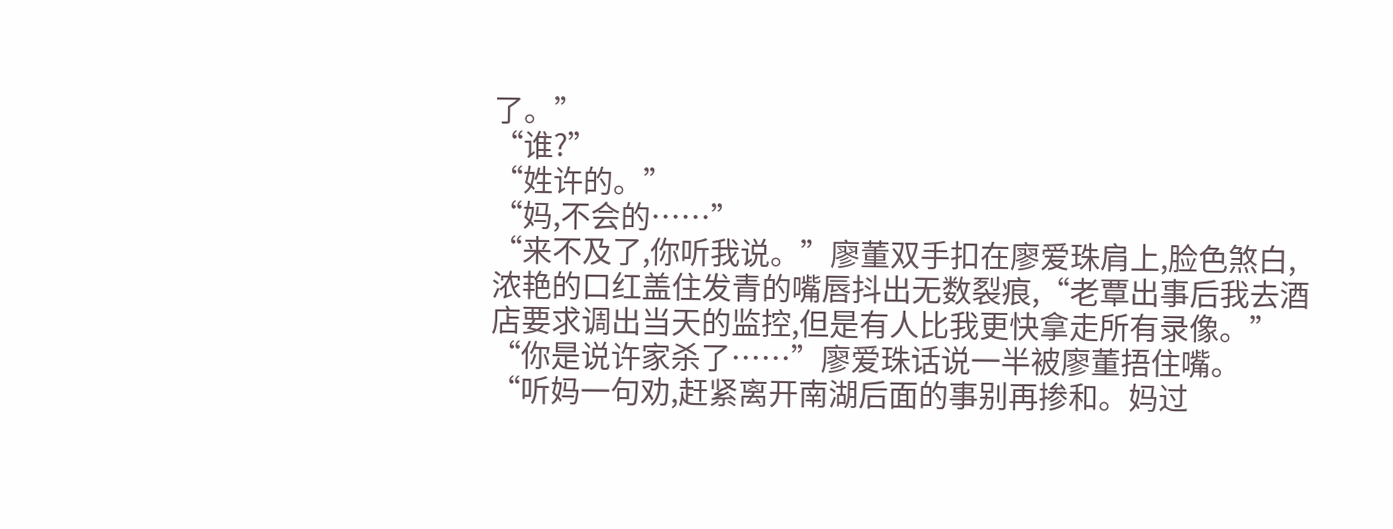了。”
“谁?”
“姓许的。”
“妈,不会的……”
“来不及了,你听我说。”廖董双手扣在廖爱珠肩上,脸色煞白,浓艳的口红盖住发青的嘴唇抖出无数裂痕,“老覃出事后我去酒店要求调出当天的监控,但是有人比我更快拿走所有录像。”
“你是说许家杀了……”廖爱珠话说一半被廖董捂住嘴。
“听妈一句劝,赶紧离开南湖后面的事别再掺和。妈过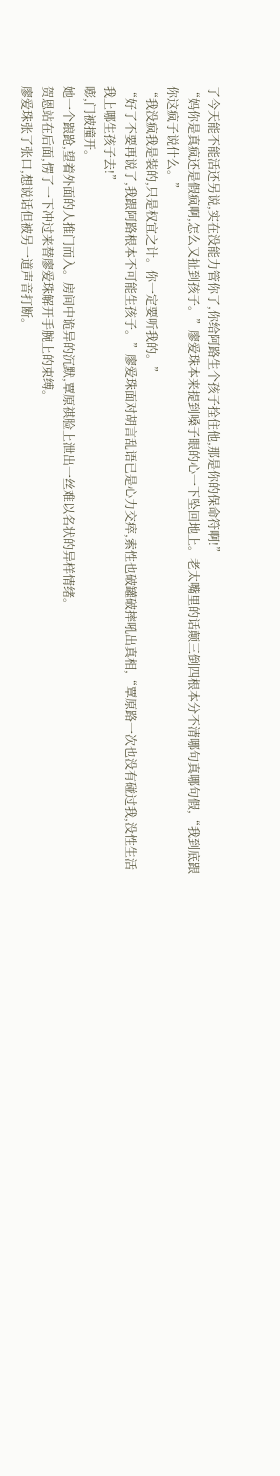了今天能不能活还另说,实在没能力管你了,你给阿路生个孩子拴住他,那是你的保命符啊!”
“妈你是真疯还是假疯啊,怎么又扯到孩子。”廖爱珠本来提到嗓子眼的心一下坠回地上。老太嘴里的话颠三倒四根本分不清哪句真哪句假,“我到底跟你这疯子说什么。”
“我没疯我是装的,只是权宜之计。你一定要听我的。”
“好了不要再说了,我跟阿路根本不可能生孩子。”廖爱珠面对胡言乱语已是心力交瘁,索性也破罐破摔吼出真相,“覃原路一次也没有碰过我,没性生活我上哪生孩子去!”
嘭,门被撞开。
她一个踉跄,望着外面的人推门而入。房间中诡异的沉默,覃原祺脸上泄出一丝难以名状的异样情绪。
贺恩站在后面,愣了一下冲过来替廖爱珠解开手腕上的束缚。
廖爱珠张了张口,想说话但被另一道声音打断。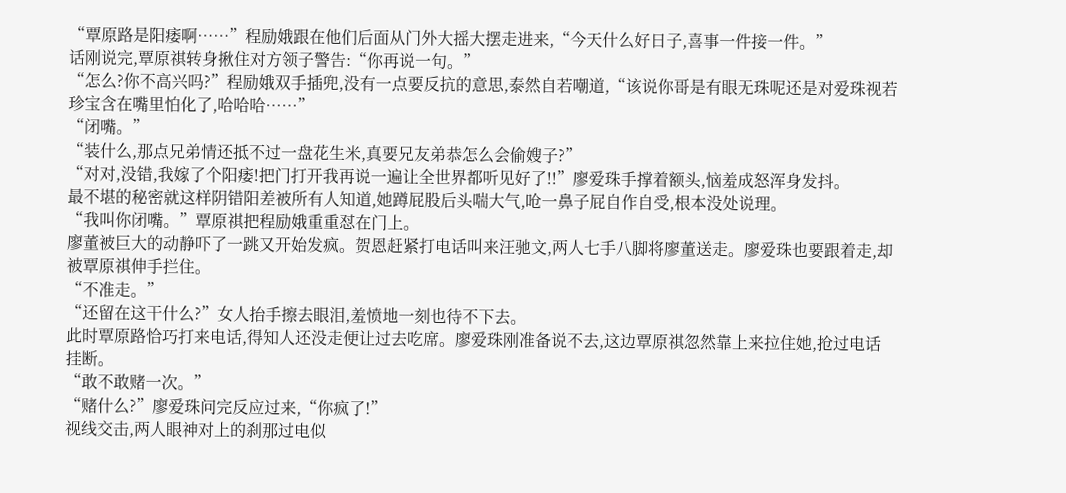“覃原路是阳痿啊……”程励娥跟在他们后面从门外大摇大摆走进来,“今天什么好日子,喜事一件接一件。”
话刚说完,覃原祺转身揪住对方领子警告:“你再说一句。”
“怎么?你不高兴吗?”程励娥双手插兜,没有一点要反抗的意思,泰然自若嘲道,“该说你哥是有眼无珠呢还是对爱珠视若珍宝含在嘴里怕化了,哈哈哈……”
“闭嘴。”
“装什么,那点兄弟情还抵不过一盘花生米,真要兄友弟恭怎么会偷嫂子?”
“对对,没错,我嫁了个阳痿!把门打开我再说一遍让全世界都听见好了!!”廖爱珠手撑着额头,恼羞成怒浑身发抖。
最不堪的秘密就这样阴错阳差被所有人知道,她蹲屁股后头喘大气,呛一鼻子屁自作自受,根本没处说理。
“我叫你闭嘴。”覃原祺把程励娥重重怼在门上。
廖董被巨大的动静吓了一跳又开始发疯。贺恩赶紧打电话叫来汪驰文,两人七手八脚将廖董送走。廖爱珠也要跟着走,却被覃原祺伸手拦住。
“不准走。”
“还留在这干什么?”女人抬手擦去眼泪,羞愤地一刻也待不下去。
此时覃原路恰巧打来电话,得知人还没走便让过去吃席。廖爱珠刚准备说不去,这边覃原祺忽然靠上来拉住她,抢过电话挂断。
“敢不敢赌一次。”
“赌什么?”廖爱珠问完反应过来,“你疯了!”
视线交击,两人眼神对上的刹那过电似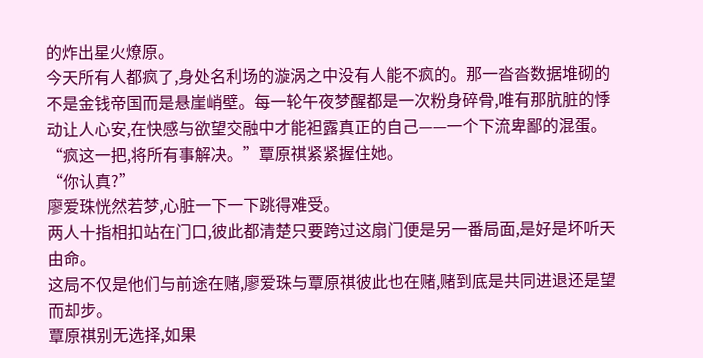的炸出星火燎原。
今天所有人都疯了,身处名利场的漩涡之中没有人能不疯的。那一沓沓数据堆砌的不是金钱帝国而是悬崖峭壁。每一轮午夜梦醒都是一次粉身碎骨,唯有那肮脏的悸动让人心安,在快感与欲望交融中才能袒露真正的自己——一个下流卑鄙的混蛋。
“疯这一把,将所有事解决。”覃原祺紧紧握住她。
“你认真?”
廖爱珠恍然若梦,心脏一下一下跳得难受。
两人十指相扣站在门口,彼此都清楚只要跨过这扇门便是另一番局面,是好是坏听天由命。
这局不仅是他们与前途在赌,廖爱珠与覃原祺彼此也在赌,赌到底是共同进退还是望而却步。
覃原祺别无选择,如果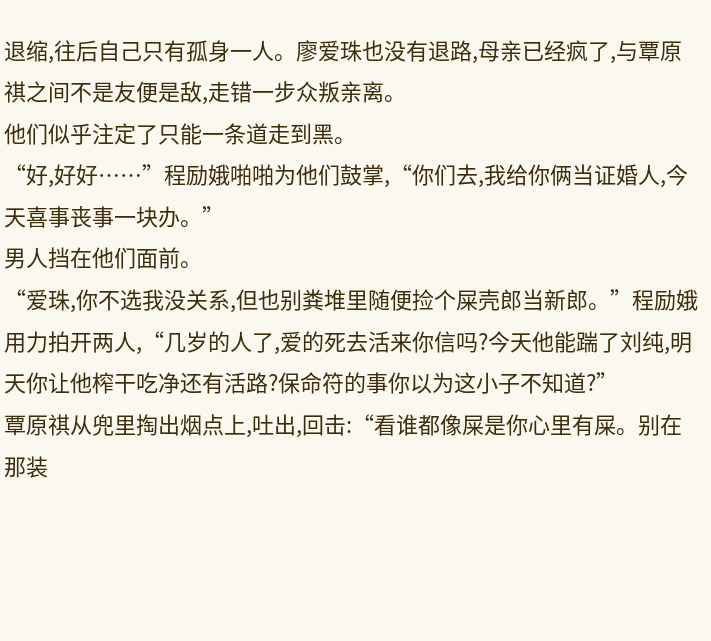退缩,往后自己只有孤身一人。廖爱珠也没有退路,母亲已经疯了,与覃原祺之间不是友便是敌,走错一步众叛亲离。
他们似乎注定了只能一条道走到黑。
“好,好好……”程励娥啪啪为他们鼓掌,“你们去,我给你俩当证婚人,今天喜事丧事一块办。”
男人挡在他们面前。
“爱珠,你不选我没关系,但也别粪堆里随便捡个屎壳郎当新郎。”程励娥用力拍开两人,“几岁的人了,爱的死去活来你信吗?今天他能踹了刘纯,明天你让他榨干吃净还有活路?保命符的事你以为这小子不知道?”
覃原祺从兜里掏出烟点上,吐出,回击:“看谁都像屎是你心里有屎。别在那装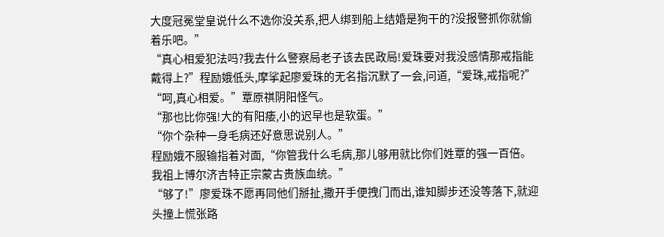大度冠冕堂皇说什么不选你没关系,把人绑到船上结婚是狗干的?没报警抓你就偷着乐吧。”
“真心相爱犯法吗?我去什么警察局老子该去民政局!爱珠要对我没感情那戒指能戴得上?”程励娥低头,摩挲起廖爱珠的无名指沉默了一会,问道,“爱珠,戒指呢?”
“呵,真心相爱。”覃原祺阴阳怪气。
“那也比你强!大的有阳痿,小的迟早也是软蛋。”
“你个杂种一身毛病还好意思说别人。”
程励娥不服输指着对面,“你管我什么毛病,那儿够用就比你们姓覃的强一百倍。我祖上博尔济吉特正宗蒙古贵族血统。”
“够了!”廖爱珠不愿再同他们掰扯,撒开手便拽门而出,谁知脚步还没等落下,就迎头撞上慌张路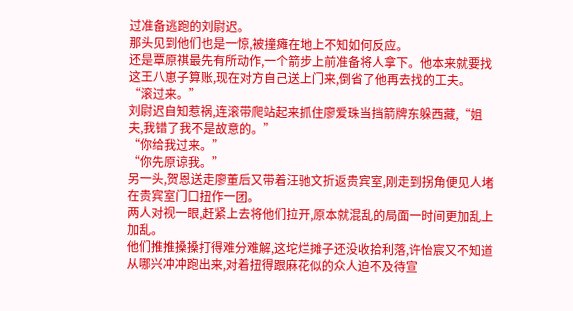过准备逃跑的刘尉迟。
那头见到他们也是一惊,被撞瘫在地上不知如何反应。
还是覃原祺最先有所动作,一个箭步上前准备将人拿下。他本来就要找这王八崽子算账,现在对方自己送上门来,倒省了他再去找的工夫。
“滚过来。”
刘尉迟自知惹祸,连滚带爬站起来抓住廖爱珠当挡箭牌东躲西藏,“姐夫,我错了我不是故意的。”
“你给我过来。”
“你先原谅我。”
另一头,贺恩送走廖董后又带着汪驰文折返贵宾室,刚走到拐角便见人堵在贵宾室门口扭作一团。
两人对视一眼,赶紧上去将他们拉开,原本就混乱的局面一时间更加乱上加乱。
他们推推搡搡打得难分难解,这坨烂摊子还没收拾利落,许怡宸又不知道从哪兴冲冲跑出来,对着扭得跟麻花似的众人迫不及待宣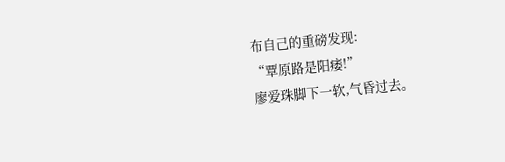布自己的重磅发现:
“覃原路是阳痿!”
廖爱珠脚下一软,气昏过去。